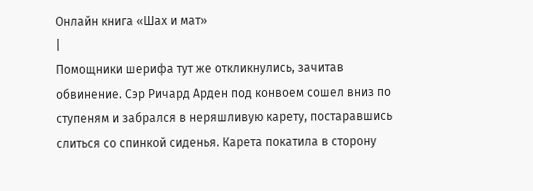Онлайн книга «Шах и мат»
|
Помощники шерифа тут же откликнулись, зачитав обвинение. Сэр Ричард Арден под конвоем сошел вниз по ступеням и забрался в неряшливую карету, постаравшись слиться со спинкой сиденья. Карета покатила в сторону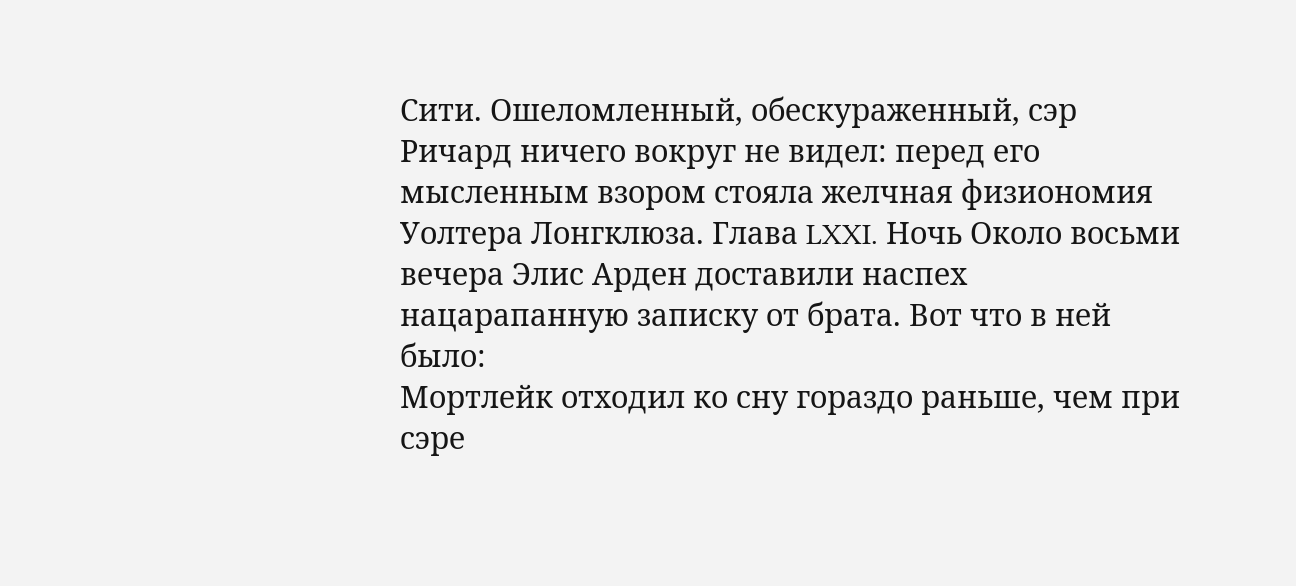Сити. Ошеломленный, обескураженный, сэр Ричард ничего вокруг не видел: перед его мысленным взором стояла желчная физиономия Уолтера Лонгклюза. Глава LXXI. Ночь Около восьми вечера Элис Арден доставили наспех нацарапанную записку от брата. Вот что в ней было:
Мортлейк отходил ко сну гораздо раньше, чем при сэре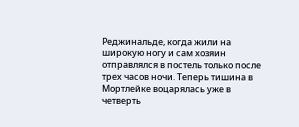Реджинальде, когда жили на широкую ногу и сам хозяин отправлялся в постель только после трех часов ночи. Теперь тишина в Мортлейке воцарялась уже в четверть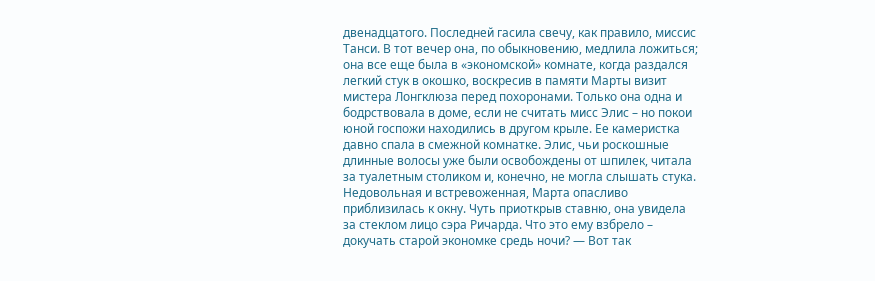двенадцатого. Последней гасила свечу, как правило, миссис Танси. В тот вечер она, по обыкновению, медлила ложиться; она все еще была в «экономской» комнате, когда раздался легкий стук в окошко, воскресив в памяти Марты визит мистера Лонгклюза перед похоронами. Только она одна и бодрствовала в доме, если не считать мисс Элис – но покои юной госпожи находились в другом крыле. Ее камеристка давно спала в смежной комнатке. Элис, чьи роскошные длинные волосы уже были освобождены от шпилек, читала за туалетным столиком и, конечно, не могла слышать стука. Недовольная и встревоженная, Марта опасливо приблизилась к окну. Чуть приоткрыв ставню, она увидела за стеклом лицо сэра Ричарда. Что это ему взбрело – докучать старой экономке средь ночи? — Вот так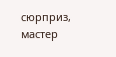сюрприз, мастер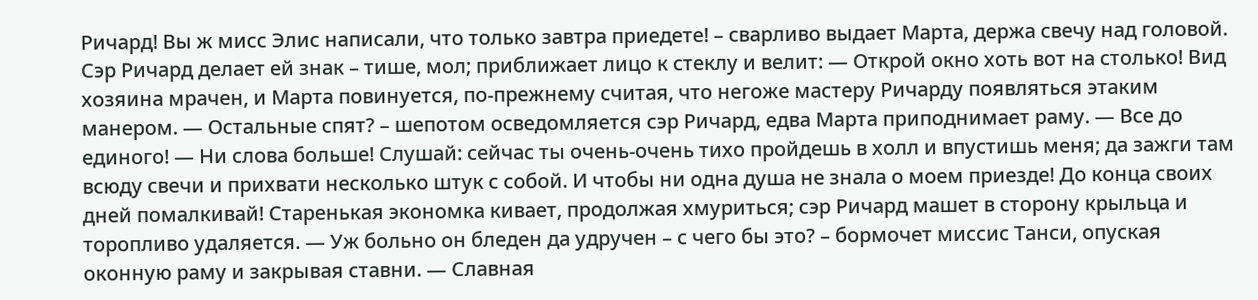Ричард! Вы ж мисс Элис написали, что только завтра приедете! – сварливо выдает Марта, держа свечу над головой. Сэр Ричард делает ей знак – тише, мол; приближает лицо к стеклу и велит: — Открой окно хоть вот на столько! Вид хозяина мрачен, и Марта повинуется, по-прежнему считая, что негоже мастеру Ричарду появляться этаким манером. — Остальные спят? – шепотом осведомляется сэр Ричард, едва Марта приподнимает раму. — Все до единого! — Ни слова больше! Слушай: сейчас ты очень-очень тихо пройдешь в холл и впустишь меня; да зажги там всюду свечи и прихвати несколько штук с собой. И чтобы ни одна душа не знала о моем приезде! До конца своих дней помалкивай! Старенькая экономка кивает, продолжая хмуриться; сэр Ричард машет в сторону крыльца и торопливо удаляется. — Уж больно он бледен да удручен – с чего бы это? – бормочет миссис Танси, опуская оконную раму и закрывая ставни. — Славная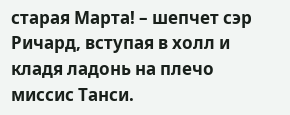старая Марта! – шепчет сэр Ричард, вступая в холл и кладя ладонь на плечо миссис Танси.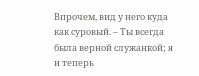Впрочем, вид у него куда как суровый. – Ты всегда была верной служанкой; я и теперь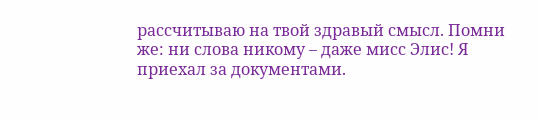рассчитываю на твой здравый смысл. Помни же: ни слова никому – даже мисс Элис! Я приехал за документами.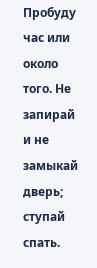Пробуду час или около того. Не запирай и не замыкай дверь; ступай спать.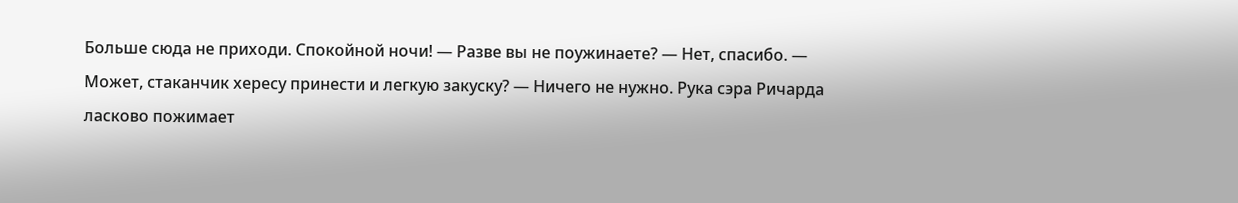Больше сюда не приходи. Спокойной ночи! — Разве вы не поужинаете? — Нет, спасибо. — Может, стаканчик хересу принести и легкую закуску? — Ничего не нужно. Рука сэра Ричарда ласково пожимает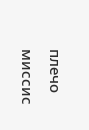плечо миссис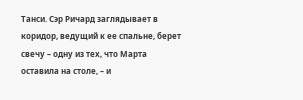Танси. Сэр Ричард заглядывает в коридор, ведущий к ее спальне, берет свечу – одну из тех, что Марта оставила на столе, – и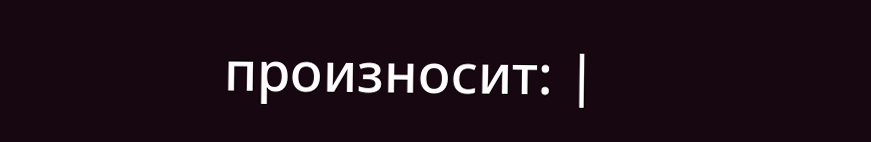произносит: |